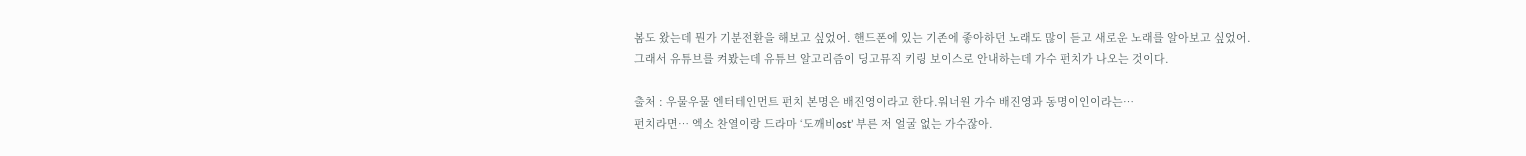봄도 왔는데 뭔가 기분전환을 해보고 싶었어. 핸드폰에 있는 기존에 좋아하던 노래도 많이 듣고 새로운 노래를 알아보고 싶었어.
그래서 유튜브를 켜봤는데 유튜브 알고리즘이 딩고뮤직 키링 보이스로 안내하는데 가수 펀치가 나오는 것이다.

출처 : 우물우물 엔터테인먼트 펀치 본명은 배진영이라고 한다.워너원 가수 배진영과 동명이인이라는…
펀치라면… 엑소 찬열이랑 드라마 ‘도깨비ost’ 부른 저 얼굴 없는 가수잖아.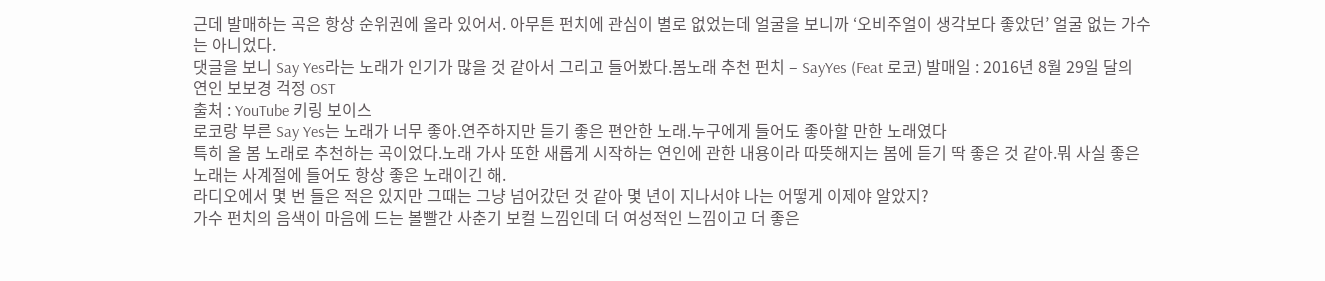근데 발매하는 곡은 항상 순위권에 올라 있어서. 아무튼 펀치에 관심이 별로 없었는데 얼굴을 보니까 ‘오비주얼이 생각보다 좋았던’ 얼굴 없는 가수는 아니었다.
댓글을 보니 Say Yes라는 노래가 인기가 많을 것 같아서 그리고 들어봤다.봄노래 추천 펀치 – SayYes (Feat 로코) 발매일 : 2016년 8월 29일 달의 연인 보보경 걱정 OST
출처 : YouTube 키링 보이스
로코랑 부른 Say Yes는 노래가 너무 좋아.연주하지만 듣기 좋은 편안한 노래.누구에게 들어도 좋아할 만한 노래였다
특히 올 봄 노래로 추천하는 곡이었다.노래 가사 또한 새롭게 시작하는 연인에 관한 내용이라 따뜻해지는 봄에 듣기 딱 좋은 것 같아.뭐 사실 좋은 노래는 사계절에 들어도 항상 좋은 노래이긴 해.
라디오에서 몇 번 들은 적은 있지만 그때는 그냥 넘어갔던 것 같아 몇 년이 지나서야 나는 어떻게 이제야 알았지?
가수 펀치의 음색이 마음에 드는 볼빨간 사춘기 보컬 느낌인데 더 여성적인 느낌이고 더 좋은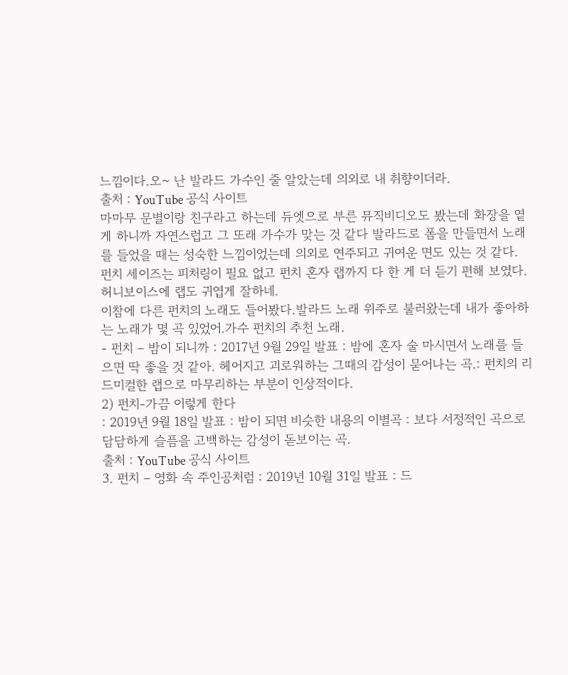느낌이다.오~ 난 발라드 가수인 줄 알았는데 의외로 내 취향이더라.
출처 : YouTube 공식 사이트
마마무 문별이랑 친구라고 하는데 듀엣으로 부른 뮤직비디오도 봤는데 화장을 옅게 하니까 자연스럽고 그 또래 가수가 맞는 것 같다 발라드로 폼을 만들면서 노래를 들었을 때는 성숙한 느낌이었는데 의외로 연주되고 귀여운 면도 있는 것 같다.
펀치 세이즈는 피처링이 필요 없고 펀치 혼자 랩까지 다 한 게 더 듣기 편해 보였다. 허니보이스에 랩도 귀엽게 잘하네.
이참에 다른 펀치의 노래도 들어봤다.발라드 노래 위주로 불러왔는데 내가 좋아하는 노래가 몇 곡 있었어.가수 펀치의 추천 노래.
- 펀치 – 밤이 되니까 : 2017년 9월 29일 발표 : 밤에 혼자 술 마시면서 노래를 들으면 딱 좋을 것 같아. 헤어지고 괴로워하는 그때의 감성이 묻어나는 곡.: 펀치의 리드미컬한 랩으로 마무리하는 부분이 인상적이다.
2) 펀치-가끔 이렇게 한다
: 2019년 9월 18일 발표 : 밤이 되면 비슷한 내용의 이별곡 : 보다 서정적인 곡으로 담담하게 슬픔을 고백하는 감성이 돋보이는 곡.
출처 : YouTube 공식 사이트
3. 펀치 – 영화 속 주인공처럼 : 2019년 10월 31일 발표 : 드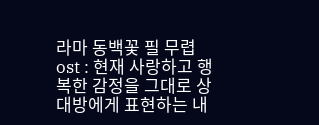라마 동백꽃 필 무렵 ost : 현재 사랑하고 행복한 감정을 그대로 상대방에게 표현하는 내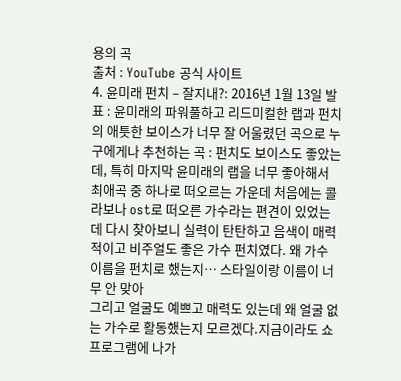용의 곡
출처 : YouTube 공식 사이트
4. 윤미래 펀치 – 잘지내?: 2016년 1월 13일 발표 : 윤미래의 파워풀하고 리드미컬한 랩과 펀치의 애틋한 보이스가 너무 잘 어울렸던 곡으로 누구에게나 추천하는 곡 : 펀치도 보이스도 좋았는데, 특히 마지막 윤미래의 랩을 너무 좋아해서 최애곡 중 하나로 떠오르는 가운데 처음에는 콜라보나 ost로 떠오른 가수라는 편견이 있었는데 다시 찾아보니 실력이 탄탄하고 음색이 매력적이고 비주얼도 좋은 가수 펀치였다. 왜 가수 이름을 펀치로 했는지… 스타일이랑 이름이 너무 안 맞아
그리고 얼굴도 예쁘고 매력도 있는데 왜 얼굴 없는 가수로 활동했는지 모르겠다.지금이라도 쇼 프로그램에 나가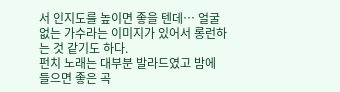서 인지도를 높이면 좋을 텐데… 얼굴 없는 가수라는 이미지가 있어서 롱런하는 것 같기도 하다.
펀치 노래는 대부분 발라드였고 밤에 들으면 좋은 곡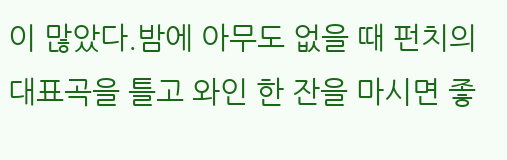이 많았다.밤에 아무도 없을 때 펀치의 대표곡을 틀고 와인 한 잔을 마시면 좋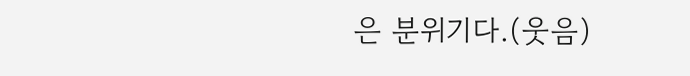은 분위기다.(웃음)